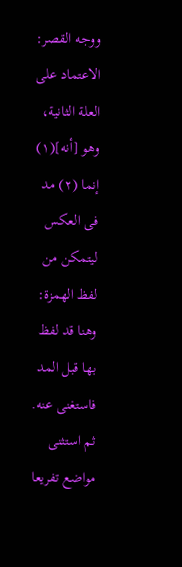ووجه القصر: الاعتماد على العلة الثانية، وهو [أنه](١) إنما (٢) مد فى العكس ليتمكن من لفظ الهمزة: وهنا قد لفظ بها قبل المد فاستغنى عنه.
ثم استثنى مواضع تفريعا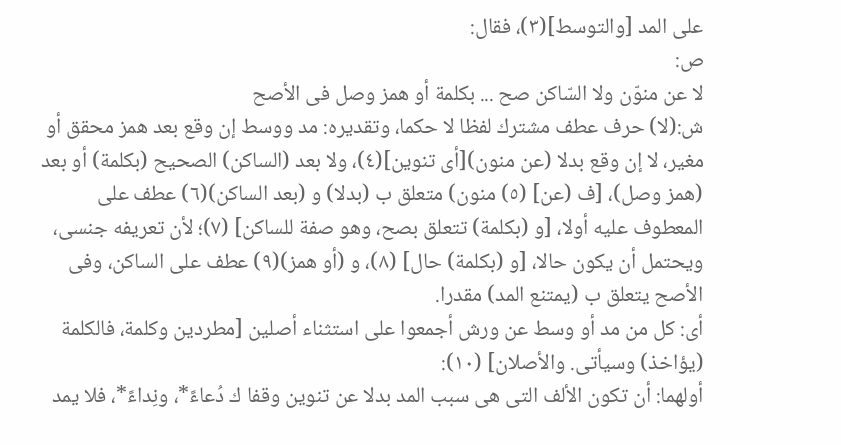على المد [والتوسط](٣)، فقال:
ص:
لا عن منوّن ولا السّاكن صح ... بكلمة أو همز وصل فى الأصح
ش:(لا) حرف عطف مشترك لفظا لا حكما، وتقديره: مد ووسط إن وقع بعد همز محقق أو مغير، لا إن وقع بدلا (عن منون)[أى تنوين](٤)، ولا بعد (الساكن) الصحيح (بكلمة) أو بعد (همز وصل)، [ف (عن] (٥) منون) متعلق ب (بدلا) و (بعد الساكن)(٦) عطف على المعطوف عليه أولا، [و (بكلمة) تتعلق بصح، وهو صفة للساكن] (٧)؛ لأن تعريفه جنسى، ويحتمل أن يكون حالا، [و (بكلمة) حال] (٨)، و (أو همز)(٩) عطف على الساكن، وفى الأصح يتعلق ب (يمتنع المد) مقدرا.
أى: كل من مد أو وسط عن ورش أجمعوا على استثناء أصلين [مطردين وكلمة، فالكلمة (يؤاخذ) وسيأتى. والأصلان] (١٠):
أولهما: أن تكون الألف التى هى سبب المد بدلا عن تنوين وقفا ك دُعاءً*، ونِداءً*، فلا يمد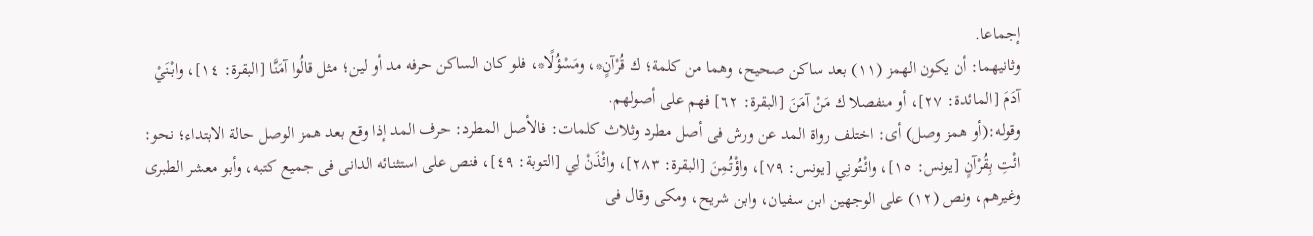إجماعا.
وثانيهما: أن يكون الهمز (١١) بعد ساكن صحيح، وهما من كلمة؛ ك قُرْآنٍ*، ومَسْؤُلًا*، فلو كان الساكن حرفه مد أو لين؛ مثل قالُوا آمَنَّا [البقرة: ١٤]، وابْنَيْ آدَمَ [المائدة: ٢٧]، أو منفصلا ك مَنْ آمَنَ [البقرة: ٦٢] فهم على أصولهم.
وقوله:(أو همز وصل) أى: اختلف رواة المد عن ورش فى أصل مطرد وثلاث كلمات: فالأصل المطرد: حرف المد إذا وقع بعد همز الوصل حالة الابتداء؛ نحو: ائْتِ بِقُرْآنٍ [يونس: ١٥]، وائْتُونِي [يونس: ٧٩]، واؤْتُمِنَ [البقرة: ٢٨٣]، وائْذَنْ لِي [التوبة: ٤٩]، فنص على استثنائه الدانى فى جميع كتبه، وأبو معشر الطبرى وغيرهم، ونص (١٢) على الوجهين ابن سفيان، وابن شريح، ومكى وقال فى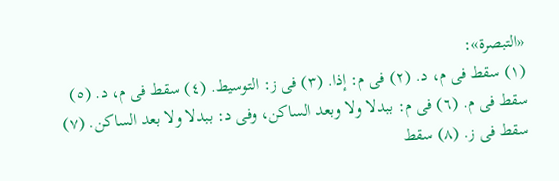«التبصرة»:
(١) سقط فى م، د. (٢) فى م: إذا. (٣) فى ز: التوسيط. (٤) سقط فى م، د. (٥) سقط فى م. (٦) فى م: ببدلا ولا وبعد الساكن، وفى د: ببدلا ولا بعد الساكن. (٧) سقط فى ز. (٨) سقط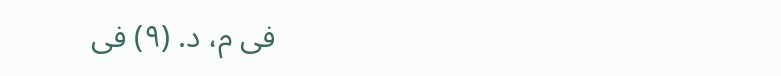فى م، د. (٩) فى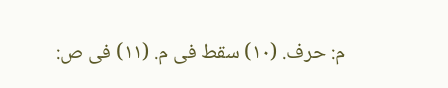م: حرف. (١٠) سقط فى م. (١١) فى ص: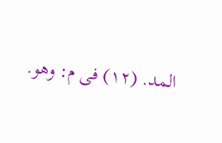المد. (١٢) فى م: وهو.